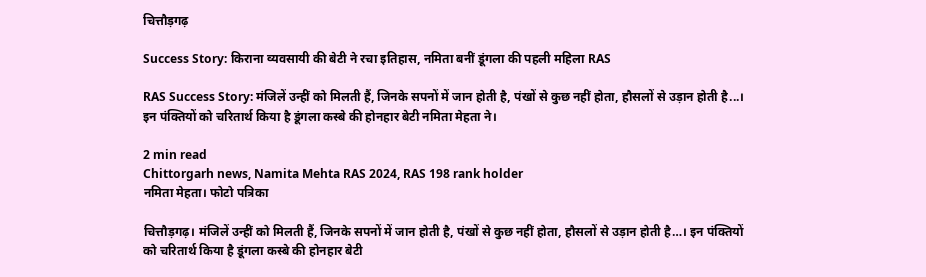चित्तौड़गढ़

Success Story: किराना व्यवसायी की बेटी ने रचा इतिहास, नमिता बनीं डूंगला की पहली महिला RAS

RAS Success Story: मंजिलें उन्हीं को मिलती हैं, जिनके सपनों में जान होती है, पंखों से कुछ नहीं होता, हौसलों से उड़ान होती है...। इन पंक्तियों को चरितार्थ किया है डूंगला कस्बे की होनहार बेटी नमिता मेहता ने।

2 min read
Chittorgarh news, Namita Mehta RAS 2024, RAS 198 rank holder
नमिता मेहता। फोटो पत्रिका

चित्तौड़गढ़। मंजिलें उन्हीं को मिलती हैं, जिनके सपनों में जान होती है, पंखों से कुछ नहीं होता, हौसलों से उड़ान होती है…। इन पंक्तियों को चरितार्थ किया है डूंगला कस्बे की होनहार बेटी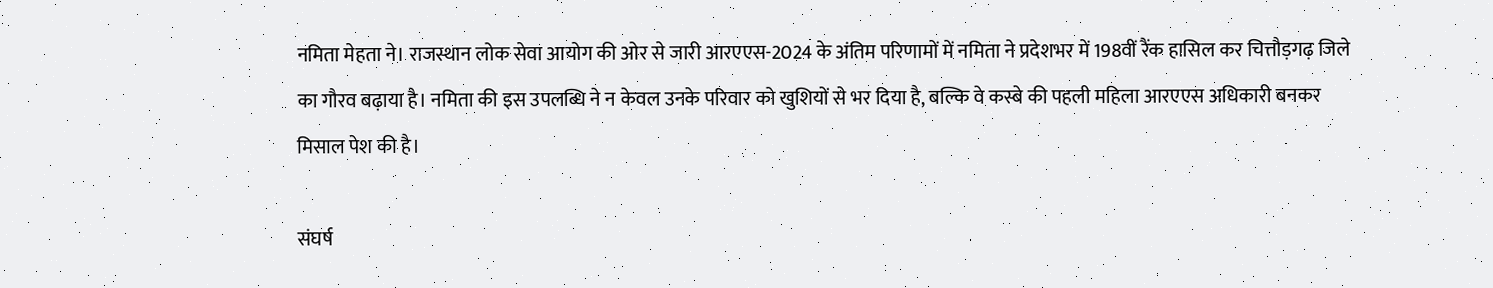नमिता मेहता ने। राजस्थान लोक सेवा आयोग की ओर से जारी आरएएस-2024 के अंतिम परिणामों में नमिता ने प्रदेशभर में 198वीं रैंक हासिल कर चित्तौड़गढ़ जिले का गौरव बढ़ाया है। नमिता की इस उपलब्धि ने न केवल उनके परिवार को खुशियों से भर दिया है, बल्कि वे कस्बे की पहली महिला आरएएस अधिकारी बनकर मिसाल पेश की है।

संघर्ष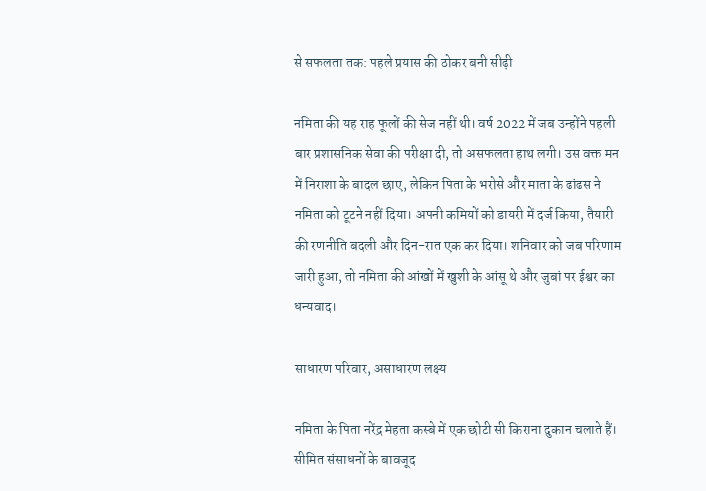से सफलता तक: पहले प्रयास की ठोकर बनी सीढ़ी

नमिता की यह राह फूलों की सेज नहीं थी। वर्ष 2022 में जब उन्होंने पहली बार प्रशासनिक सेवा की परीक्षा दी, तो असफलता हाथ लगी। उस वक्त मन में निराशा के बादल छाए, लेकिन पिता के भरोसे और माता के ढांढस ने नमिता को टूटने नहीं दिया। अपनी कमियों को डायरी में दर्ज किया, तैयारी की रणनीति बदली और दिन-रात एक कर दिया। शनिवार को जब परिणाम जारी हुआ, तो नमिता की आंखों में खुशी के आंसू थे और जुबां पर ईश्वर का धन्यवाद।

साधारण परिवार, असाधारण लक्ष्य

नमिता के पिता नरेंद्र मेहता कस्बे में एक छोटी सी किराना दुकान चलाते हैं। सीमित संसाधनों के बावजूद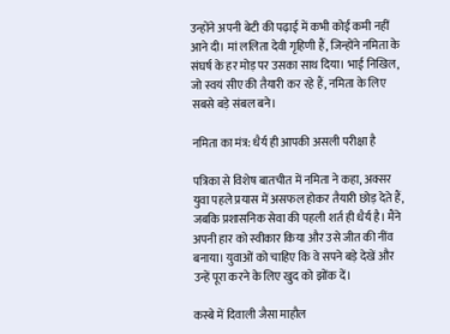उन्होंने अपनी बेटी की पढ़ाई में कभी कोई कमी नहीं आने दी। मां ललिता देवी गृहिणी हैं, जिन्होंने नमिता के संघर्ष के हर मोड़ पर उसका साथ दिया। भाई निखिल, जो स्वयं सीए की तैयारी कर रहे हैं, नमिता के लिए सबसे बड़े संबल बने।

नमिता का मंत्र: धैर्य ही आपकी असली परीक्षा है

पत्रिका से विशेष बातचीत में नमिता ने कहा, अक्सर युवा पहले प्रयास में असफल होकर तैयारी छोड़ देते हैं, जबकि प्रशासनिक सेवा की पहली शर्त ही धैर्य है। मैंने अपनी हार को स्वीकार किया और उसे जीत की नींव बनाया। युवाओं को चाहिए कि वे सपने बड़े देखें और उन्हें पूरा करने के लिए खुद को झोंक दें।

कस्बे में दिवाली जैसा माहौल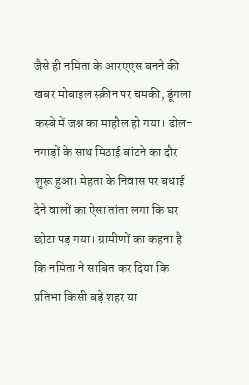जैसे ही नमिता के आरएएस बनने की खबर मोबाइल स्क्रीन पर चमकी, डूंगला कस्बे में जश्न का माहौल हो गया। ढोल-नगाड़ों के साथ मिठाई बांटने का दौर शुरू हुआ। मेहता के निवास पर बधाई देने वालों का ऐसा तांता लगा कि घर छोटा पड़ गया। ग्रामीणों का कहना है कि नमिता ने साबित कर दिया कि प्रतिभा किसी बड़े शहर या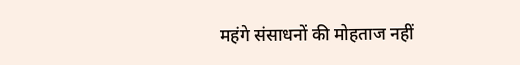महंगे संसाधनों की मोहताज नहीं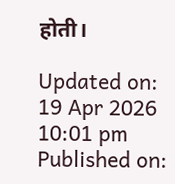होती।

Updated on:
19 Apr 2026 10:01 pm
Published on: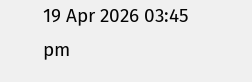19 Apr 2026 03:45 pm